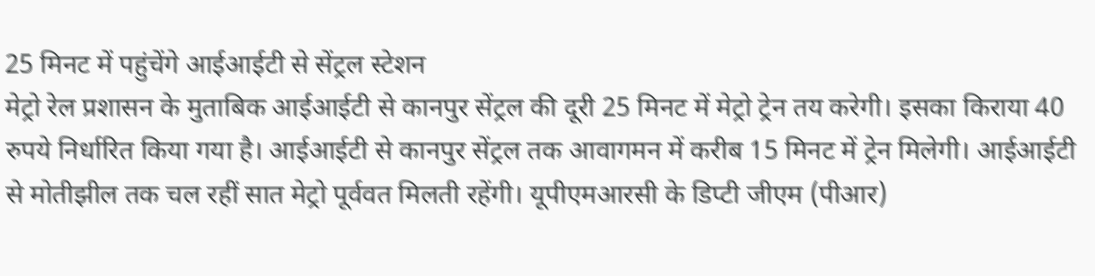25 मिनट में पहुंचेंगे आईआईटी से सेंट्रल स्टेशन
मेट्रो रेल प्रशासन के मुताबिक आईआईटी से कानपुर सेंट्रल की दूरी 25 मिनट में मेट्रो ट्रेन तय करेगी। इसका किराया 40 रुपये निर्धारित किया गया है। आईआईटी से कानपुर सेंट्रल तक आवागमन में करीब 15 मिनट में ट्रेन मिलेगी। आईआईटी से मोतीझील तक चल रहीं सात मेट्रो पूर्ववत मिलती रहेंगी। यूपीएमआरसी के डिप्टी जीएम (पीआर)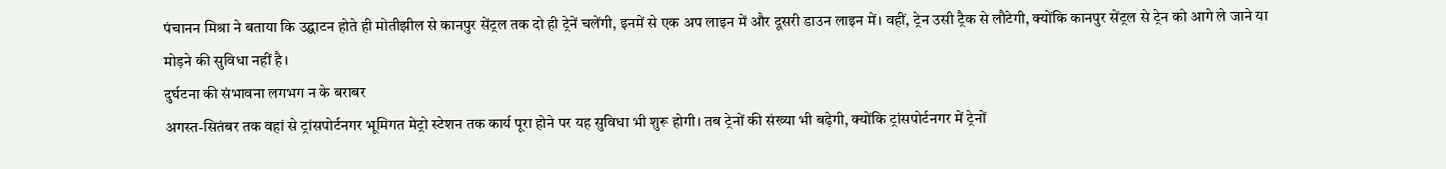पंचानन मिश्रा ने बताया कि उद्घाटन होते ही मोतीझील से कानपुर सेंट्रल तक दो ही ट्रेनें चलेंगी, इनमें से एक अप लाइन में और दूसरी डाउन लाइन में। वहीं, ट्रेन उसी ट्रैक से लौटेगी, क्योंकि कानपुर सेंट्रल से ट्रेन को आगे ले जाने या मोड़ने की सुविधा नहीं है।
दुर्घटना की संभावना लगभग न के बराबर
अगस्त-सितंबर तक वहां से ट्रांसपोर्टनगर भूमिगत मेट्रो स्टेशन तक कार्य पूरा होने पर यह सुविधा भी शुरू होगी। तब ट्रेनों की संख्या भी बढ़ेगी, क्योंकि ट्रांसपोर्टनगर में ट्रेनों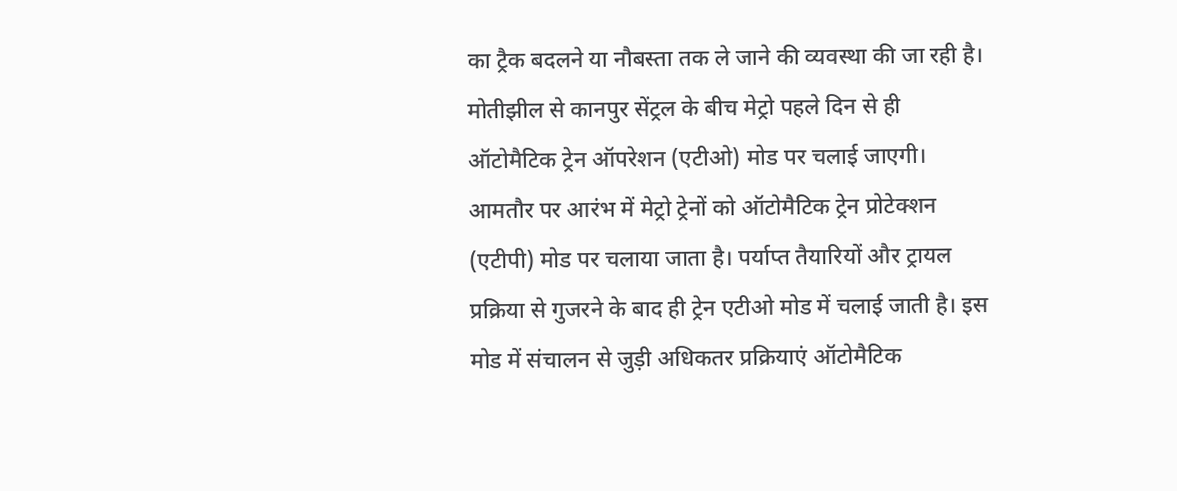का ट्रैक बदलने या नौबस्ता तक ले जाने की व्यवस्था की जा रही है। मोतीझील से कानपुर सेंट्रल के बीच मेट्रो पहले दिन से ही ऑटोमैटिक ट्रेन ऑपरेशन (एटीओ) मोड पर चलाई जाएगी। आमतौर पर आरंभ में मेट्रो ट्रेनों को ऑटोमैटिक ट्रेन प्रोटेक्शन (एटीपी) मोड पर चलाया जाता है। पर्याप्त तैयारियों और ट्रायल प्रक्रिया से गुजरने के बाद ही ट्रेन एटीओ मोड में चलाई जाती है। इस मोड में संचालन से जुड़ी अधिकतर प्रक्रियाएं ऑटोमैटिक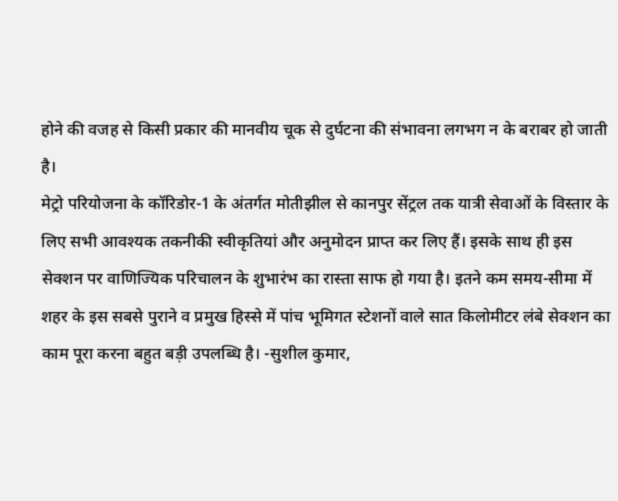होने की वजह से किसी प्रकार की मानवीय चूक से दुर्घटना की संभावना लगभग न के बराबर हो जाती है।
मेट्रो परियोजना के कॉरिडोर-1 के अंतर्गत मोतीझील से कानपुर सेंट्रल तक यात्री सेवाओं के विस्तार के लिए सभी आवश्यक तकनीकी स्वीकृतियां और अनुमोदन प्राप्त कर लिए हैं। इसके साथ ही इस सेक्शन पर वाणिज्यिक परिचालन के शुभारंभ का रास्ता साफ हो गया है। इतने कम समय-सीमा में शहर के इस सबसे पुराने व प्रमुख हिस्से में पांच भूमिगत स्टेशनों वाले सात किलोमीटर लंबे सेक्शन का काम पूरा करना बहुत बड़ी उपलब्धि है। -सुशील कुमार,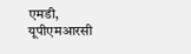एमडी, यूपीएमआरसी